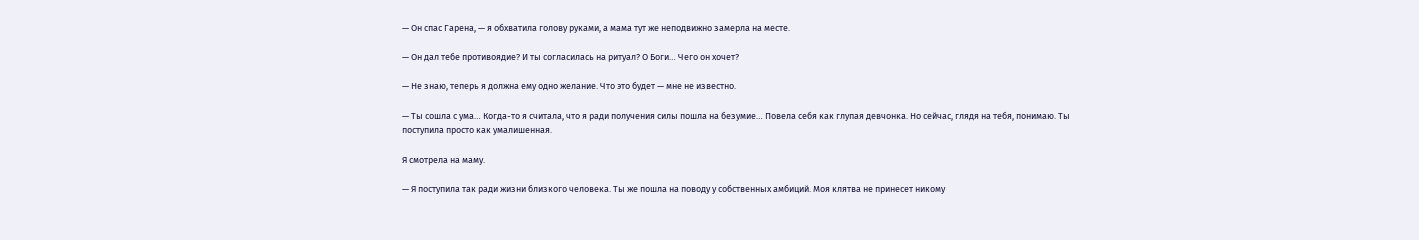— Он спас Гарена, — я обхватила голову руками, а мама тут же неподвижно замерла на месте.

— Он дал тебе противоядие? И ты согласилась на ритуал? О Боги… Чего он хочет?

— Не знаю, теперь я должна ему одно желание. Что это будет — мне не известно.

— Ты сошла с ума… Когда-то я считала, что я ради получения силы пошла на безумие… Повела себя как глупая девчонка. Но сейчас, глядя на тебя, понимаю. Ты поступила просто как умалишенная.

Я смотрела на маму.

— Я поступила так ради жизни близкого человека. Ты же пошла на поводу у собственных амбиций. Моя клятва не принесет никому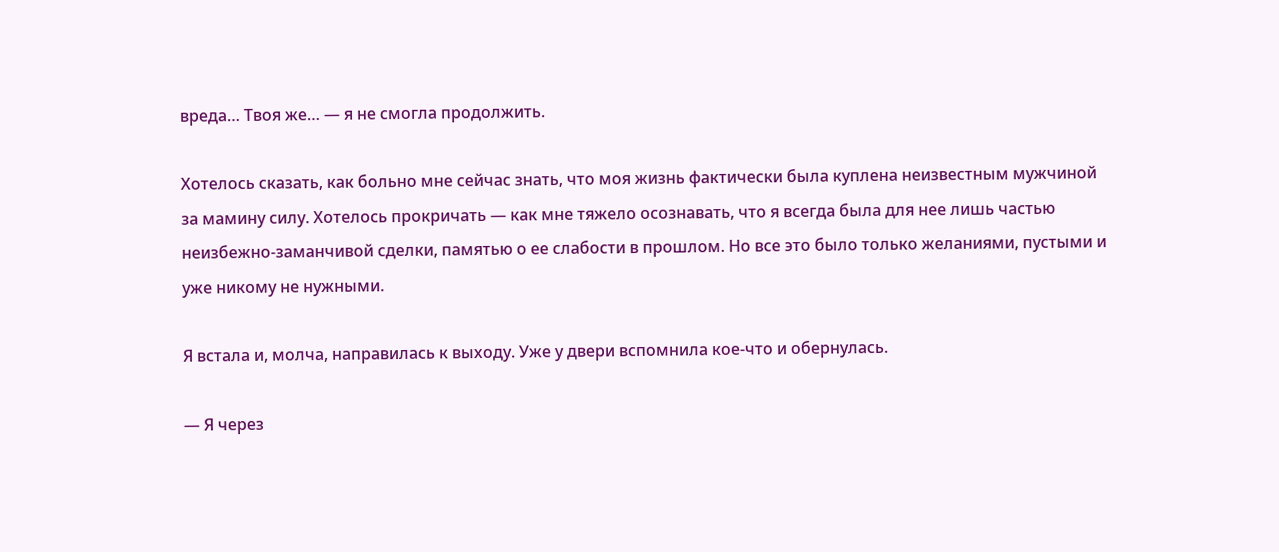вреда… Твоя же… — я не смогла продолжить.

Хотелось сказать, как больно мне сейчас знать, что моя жизнь фактически была куплена неизвестным мужчиной за мамину силу. Хотелось прокричать — как мне тяжело осознавать, что я всегда была для нее лишь частью неизбежно-заманчивой сделки, памятью о ее слабости в прошлом. Но все это было только желаниями, пустыми и уже никому не нужными.

Я встала и, молча, направилась к выходу. Уже у двери вспомнила кое-что и обернулась.

— Я через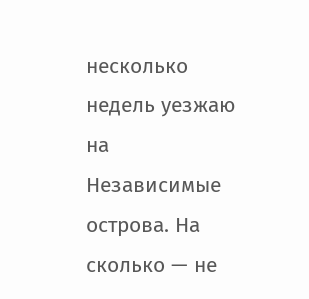несколько недель уезжаю на Независимые острова. На сколько — не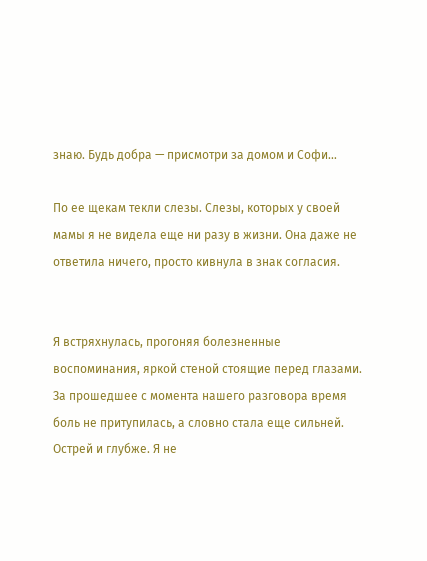знаю. Будь добра — присмотри за домом и Софи…

По ее щекам текли слезы. Слезы, которых у своей мамы я не видела еще ни разу в жизни. Она даже не ответила ничего, просто кивнула в знак согласия.


Я встряхнулась, прогоняя болезненные воспоминания, яркой стеной стоящие перед глазами. За прошедшее с момента нашего разговора время боль не притупилась, а словно стала еще сильней. Острей и глубже. Я не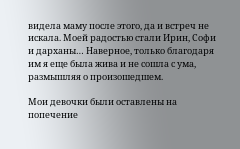видела маму после этого, да и встреч не искала. Моей радостью стали Ирин, Софи и дарханы… Наверное, только благодаря им я еще была жива и не сошла с ума, размышляя о произошедшем.

Мои девочки были оставлены на попечение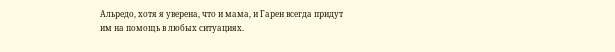Альредо, хотя я уверена, что и мама, и Гарен всегда придут им на помощь в любых ситуациях.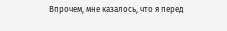Впрочем, мне казалось, что я перед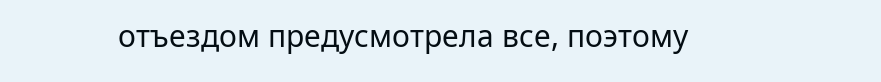отъездом предусмотрела все, поэтому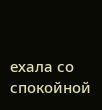ехала со спокойной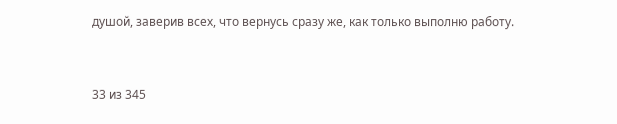душой, заверив всех, что вернусь сразу же, как только выполню работу.



33 из 345